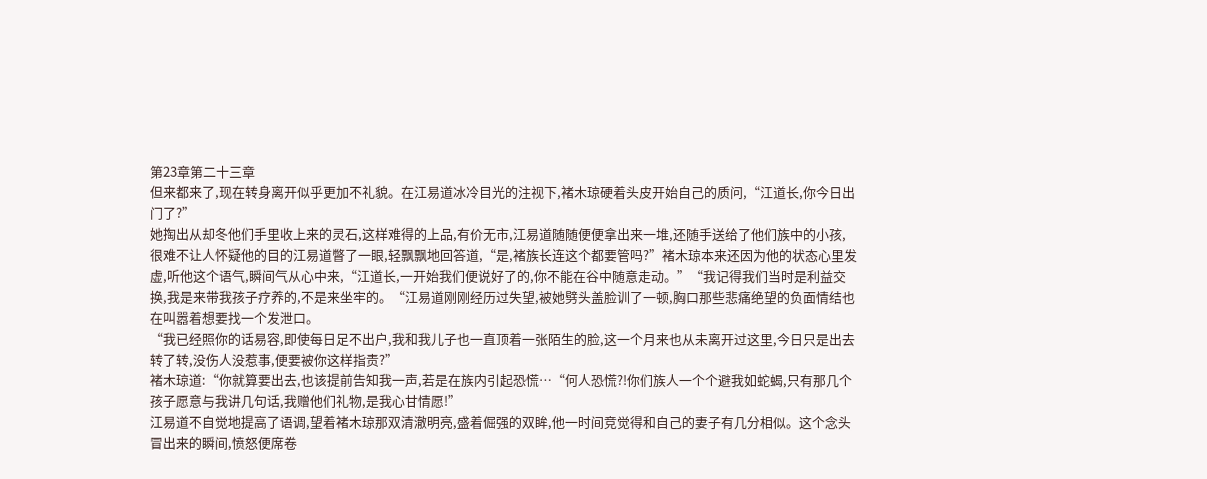第23章第二十三章
但来都来了,现在转身离开似乎更加不礼貌。在江易道冰冷目光的注视下,褚木琼硬着头皮开始自己的质问,“江道长,你今日出门了?”
她掏出从却冬他们手里收上来的灵石,这样难得的上品,有价无市,江易道随随便便拿出来一堆,还随手送给了他们族中的小孩,很难不让人怀疑他的目的江易道瞥了一眼,轻飘飘地回答道,“是,褚族长连这个都要管吗?”褚木琼本来还因为他的状态心里发虚,听他这个语气,瞬间气从心中来,“江道长,一开始我们便说好了的,你不能在谷中随意走动。”“我记得我们当时是利益交换,我是来带我孩子疗养的,不是来坐牢的。“江易道刚刚经历过失望,被她劈头盖脸训了一顿,胸口那些悲痛绝望的负面情结也在叫嚣着想要找一个发泄口。
“我已经照你的话易容,即使每日足不出户,我和我儿子也一直顶着一张陌生的脸,这一个月来也从未离开过这里,今日只是出去转了转,没伤人没惹事,便要被你这样指责?”
褚木琼道:“你就算要出去,也该提前告知我一声,若是在族内引起恐慌…“何人恐慌?!你们族人一个个避我如蛇蝎,只有那几个孩子愿意与我讲几句话,我赠他们礼物,是我心甘情愿!”
江易道不自觉地提高了语调,望着褚木琼那双清澈明亮,盛着倔强的双眸,他一时间竞觉得和自己的妻子有几分相似。这个念头冒出来的瞬间,愤怒便席卷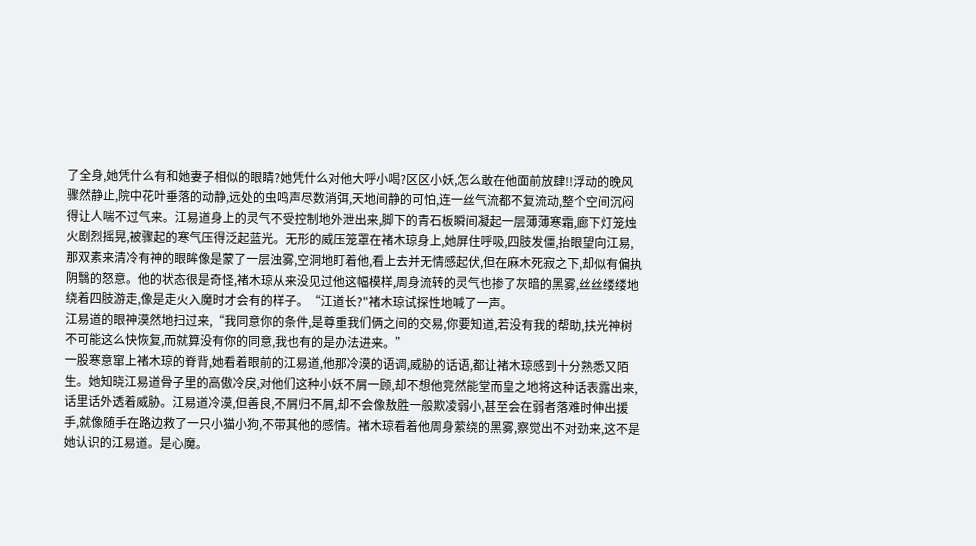了全身,她凭什么有和她妻子相似的眼睛?她凭什么对他大呼小喝?区区小妖,怎么敢在他面前放肆!!浮动的晚风骤然静止,院中花叶垂落的动静,远处的虫鸣声尽数消弭,天地间静的可怕,连一丝气流都不复流动,整个空间沉闷得让人喘不过气来。江易道身上的灵气不受控制地外泄出来,脚下的青石板瞬间凝起一层薄薄寒霜,廊下灯笼烛火剧烈摇晃,被骤起的寒气压得泛起蓝光。无形的威压笼罩在褚木琼身上,她屏住呼吸,四肢发僵,抬眼望向江易,那双素来清冷有神的眼眸像是蒙了一层浊雾,空洞地盯着他,看上去并无情感起伏,但在麻木死寂之下,却似有偏执阴翳的怒意。他的状态很是奇怪,褚木琼从来没见过他这幅模样,周身流转的灵气也掺了灰暗的黑雾,丝丝缕缕地绕着四肢游走,像是走火入魔时才会有的样子。“江道长?"褚木琼试探性地喊了一声。
江易道的眼神漠然地扫过来,“我同意你的条件,是尊重我们俩之间的交易,你要知道,若没有我的帮助,扶光神树不可能这么快恢复,而就算没有你的同意,我也有的是办法进来。”
一股寒意窜上褚木琼的脊背,她看着眼前的江易道,他那冷漠的语调,威胁的话语,都让褚木琼感到十分熟悉又陌生。她知晓江易道骨子里的高傲冷戾,对他们这种小妖不屑一顾,却不想他竞然能堂而皇之地将这种话表露出来,话里话外透着威胁。江易道冷漠,但善良,不屑归不屑,却不会像敖胜一般欺凌弱小,甚至会在弱者落难时伸出援手,就像随手在路边救了一只小猫小狗,不带其他的感情。褚木琼看着他周身萦绕的黑雾,察觉出不对劲来,这不是她认识的江易道。是心魔。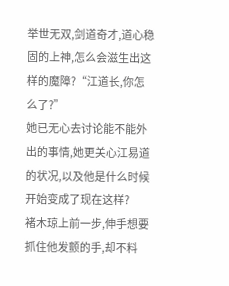举世无双,剑道奇才,道心稳固的上神,怎么会滋生出这样的魔障?“江道长,你怎么了?”
她已无心去讨论能不能外出的事情,她更关心江易道的状况,以及他是什么时候开始变成了现在这样?
褚木琼上前一步,伸手想要抓住他发颤的手,却不料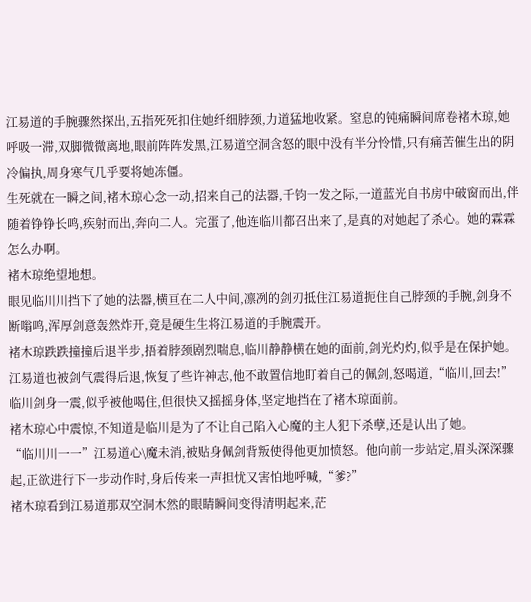江易道的手腕骤然探出,五指死死扣住她纤细脖颈,力道猛地收紧。窒息的钝痛瞬间席卷褚木琼,她呼吸一滞,双脚微微离地,眼前阵阵发黑,江易道空洞含怒的眼中没有半分怜惜,只有痛苦催生出的阴冷偏执,周身寒气几乎要将她冻僵。
生死就在一瞬之间,褚木琼心念一动,招来自己的法器,千钧一发之际,一道蓝光自书房中破窗而出,伴随着铮铮长鸣,疾射而出,奔向二人。完蛋了,他连临川都召出来了,是真的对她起了杀心。她的霖霖怎么办啊。
褚木琼绝望地想。
眼见临川川挡下了她的法器,横亘在二人中间,凛冽的剑刃抵住江易道扼住自己脖颈的手腕,剑身不断嗡鸣,浑厚剑意轰然炸开,竟是硬生生将江易道的手腕震开。
褚木琼跌跌撞撞后退半步,捂着脖颈剧烈喘息,临川静静横在她的面前,剑光灼灼,似乎是在保护她。
江易道也被剑气震得后退,恢复了些许神志,他不敢置信地盯着自己的佩剑,怒喝道,“临川,回去!”
临川剑身一震,似乎被他喝住,但很快又摇摇身体,坚定地挡在了褚木琼面前。
褚木琼心中震惊,不知道是临川是为了不让自己陷入心魔的主人犯下杀孽,还是认出了她。
“临川川一一”江易道心\魔未消,被贴身佩剑背叛使得他更加愤怒。他向前一步站定,眉头深深骤起,正欲进行下一步动作时,身后传来一声担忧又害怕地呼喊,“爹?”
褚木琼看到江易道那双空洞木然的眼睛瞬间变得清明起来,茫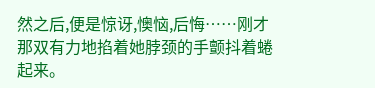然之后,便是惊讶,懊恼,后悔……刚才那双有力地掐着她脖颈的手颤抖着蜷起来。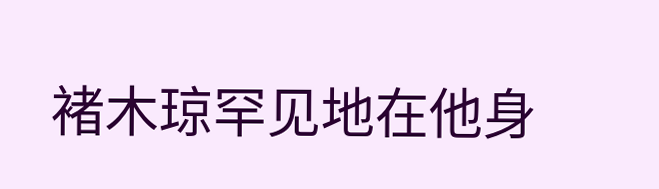褚木琼罕见地在他身